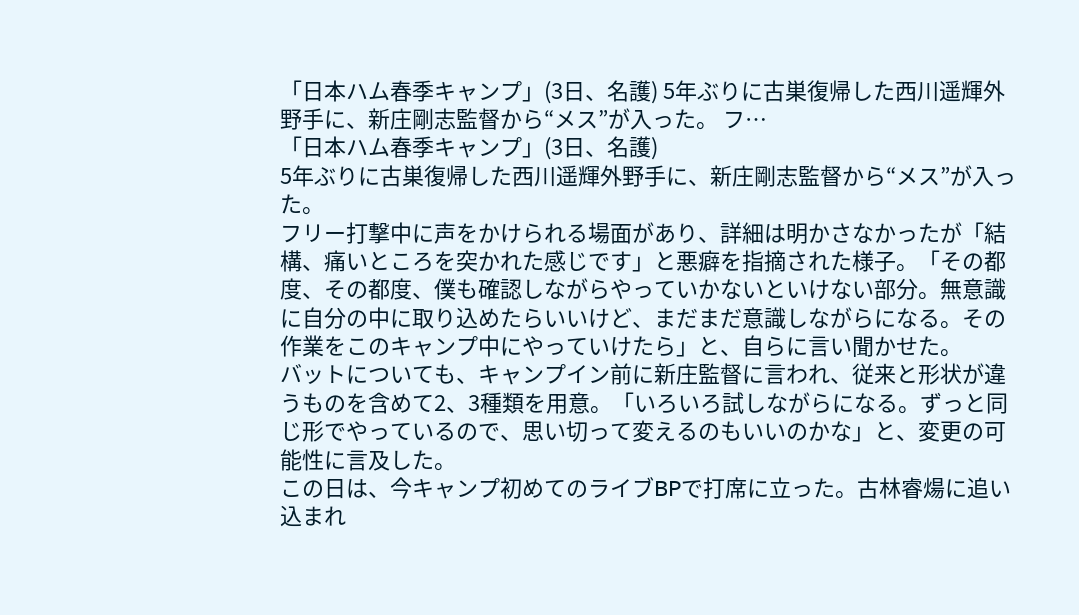「日本ハム春季キャンプ」(3日、名護) 5年ぶりに古巣復帰した西川遥輝外野手に、新庄剛志監督から“メス”が入った。 フ…
「日本ハム春季キャンプ」(3日、名護)
5年ぶりに古巣復帰した西川遥輝外野手に、新庄剛志監督から“メス”が入った。
フリー打撃中に声をかけられる場面があり、詳細は明かさなかったが「結構、痛いところを突かれた感じです」と悪癖を指摘された様子。「その都度、その都度、僕も確認しながらやっていかないといけない部分。無意識に自分の中に取り込めたらいいけど、まだまだ意識しながらになる。その作業をこのキャンプ中にやっていけたら」と、自らに言い聞かせた。
バットについても、キャンプイン前に新庄監督に言われ、従来と形状が違うものを含めて2、3種類を用意。「いろいろ試しながらになる。ずっと同じ形でやっているので、思い切って変えるのもいいのかな」と、変更の可能性に言及した。
この日は、今キャンプ初めてのライブBPで打席に立った。古林睿煬に追い込まれ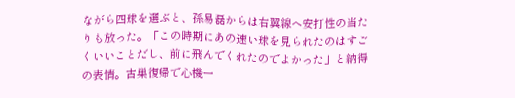ながら四球を選ぶと、孫易磊からは右翼線へ安打性の当たりも放った。「この時期にあの速い球を見られたのはすごくいいことだし、前に飛んでくれたのでよかった」と納得の表情。古巣復帰で心機一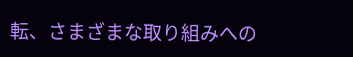転、さまざまな取り組みへの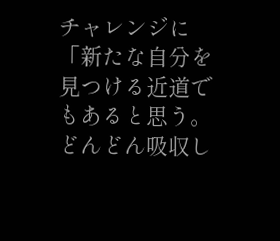チャレンジに「新たな自分を見つける近道でもあると思う。どんどん吸収し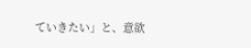ていきたい」と、意欲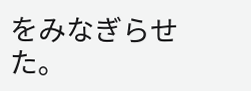をみなぎらせた。